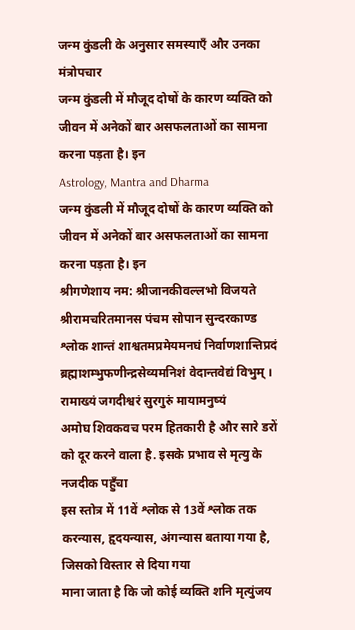जन्म कुंडली के अनुसार समस्याएँ और उनका मंत्रोपचार
जन्म कुंडली में मौजूद दोषों के कारण व्यक्ति को जीवन में अनेकों बार असफलताओं का सामना करना पड़ता है। इन
Astrology, Mantra and Dharma
जन्म कुंडली में मौजूद दोषों के कारण व्यक्ति को जीवन में अनेकों बार असफलताओं का सामना करना पड़ता है। इन
श्रीगणेशाय नम: श्रीजानकीवल्लभो विजयते श्रीरामचरितमानस पंचम सोपान सुन्दरकाण्ड श्लोक शान्तं शाश्वतमप्रमेयमनघं निर्वाणशान्तिप्रदं ब्रह्माशम्भुफणीन्द्रसेव्यमनिशं वेदान्तवेद्यं विभुम् । रामाख्यं जगदीश्वरं सुरगुरुं मायामनुष्यं
अमोघ शिवकवच परम हितकारी है और सारे डरों को दूर करने वाला है. इसके प्रभाव से मृत्यु के नजदीक पहुँचा
इस स्तोत्र में 11वें श्लोक से 13वें श्लोक तक करन्यास, हृदयन्यास, अंगन्यास बताया गया है, जिसको विस्तार से दिया गया
माना जाता है कि जो कोई व्यक्ति शनि मृत्युंजय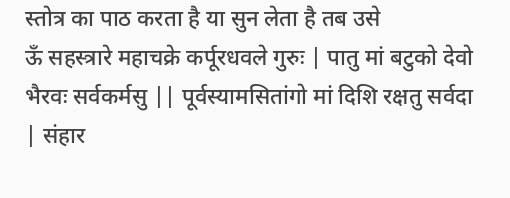स्तोत्र का पाठ करता है या सुन लेता है तब उसे
ऊँ सहस्त्रारे महाचक्रे कर्पूरधवले गुरुः | पातु मां बटुको देवो भैरवः सर्वकर्मसु || पूर्वस्यामसितांगो मां दिशि रक्षतु सर्वदा | संहार